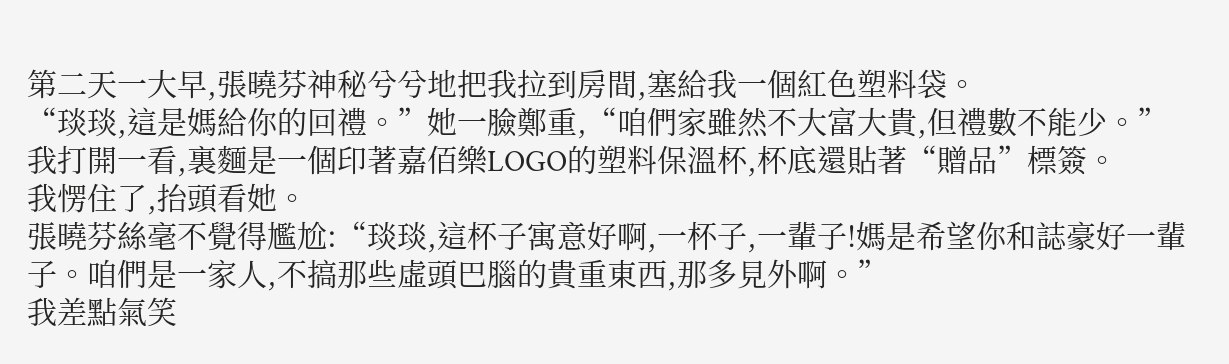第二天一大早,張曉芬神秘兮兮地把我拉到房間,塞給我一個紅色塑料袋。
“琰琰,這是媽給你的回禮。”她一臉鄭重,“咱們家雖然不大富大貴,但禮數不能少。”
我打開一看,裏麵是一個印著嘉佰樂LOGO的塑料保溫杯,杯底還貼著“贈品”標簽。
我愣住了,抬頭看她。
張曉芬絲毫不覺得尷尬:“琰琰,這杯子寓意好啊,一杯子,一輩子!媽是希望你和誌豪好一輩子。咱們是一家人,不搞那些虛頭巴腦的貴重東西,那多見外啊。”
我差點氣笑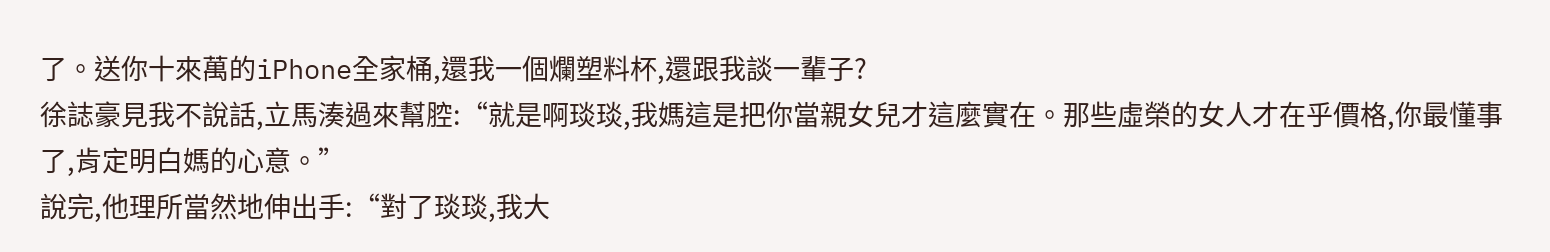了。送你十來萬的iPhone全家桶,還我一個爛塑料杯,還跟我談一輩子?
徐誌豪見我不說話,立馬湊過來幫腔:“就是啊琰琰,我媽這是把你當親女兒才這麼實在。那些虛榮的女人才在乎價格,你最懂事了,肯定明白媽的心意。”
說完,他理所當然地伸出手:“對了琰琰,我大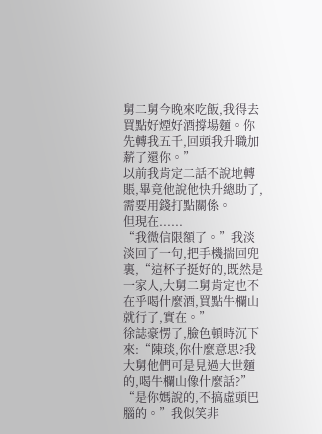舅二舅今晚來吃飯,我得去買點好煙好酒撐場麵。你先轉我五千,回頭我升職加薪了還你。”
以前我肯定二話不說地轉賬,畢竟他說他快升總助了,需要用錢打點關係。
但現在......
“我微信限額了。”我淡淡回了一句,把手機揣回兜裏,“這杯子挺好的,既然是一家人,大舅二舅肯定也不在乎喝什麼酒,買點牛欄山就行了,實在。”
徐誌豪愣了,臉色頓時沉下來:“陳琰,你什麼意思?我大舅他們可是見過大世麵的,喝牛欄山像什麼話?”
“是你媽說的,不搞虛頭巴腦的。”我似笑非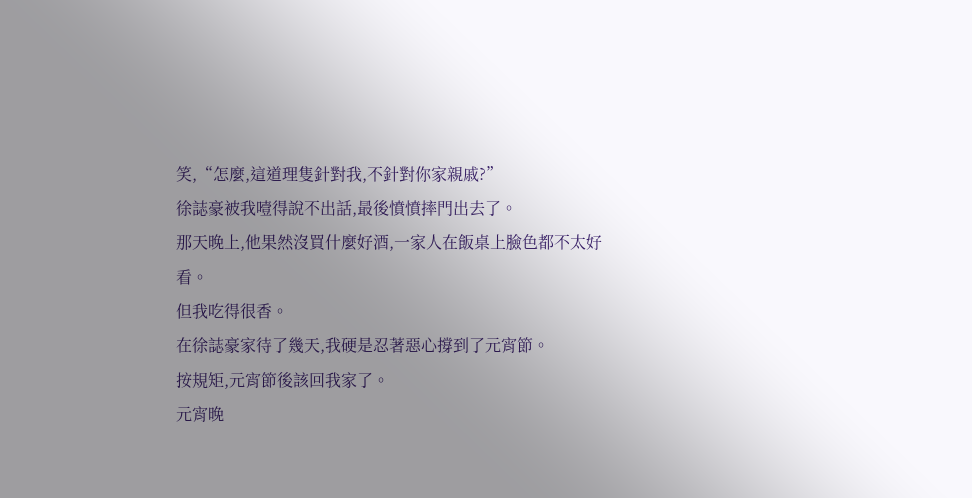笑,“怎麼,這道理隻針對我,不針對你家親戚?”
徐誌豪被我噎得說不出話,最後憤憤摔門出去了。
那天晚上,他果然沒買什麼好酒,一家人在飯桌上臉色都不太好看。
但我吃得很香。
在徐誌豪家待了幾天,我硬是忍著惡心撐到了元宵節。
按規矩,元宵節後該回我家了。
元宵晚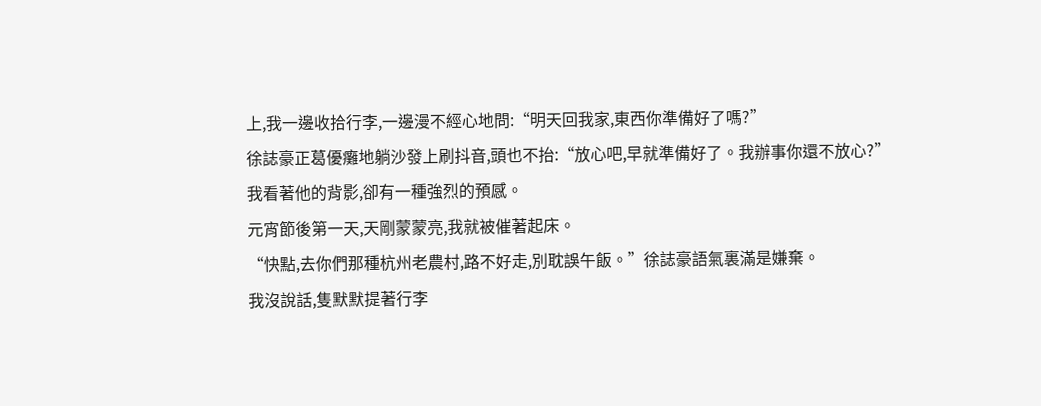上,我一邊收拾行李,一邊漫不經心地問:“明天回我家,東西你準備好了嗎?”
徐誌豪正葛優癱地躺沙發上刷抖音,頭也不抬:“放心吧,早就準備好了。我辦事你還不放心?”
我看著他的背影,卻有一種強烈的預感。
元宵節後第一天,天剛蒙蒙亮,我就被催著起床。
“快點,去你們那種杭州老農村,路不好走,別耽誤午飯。”徐誌豪語氣裏滿是嫌棄。
我沒說話,隻默默提著行李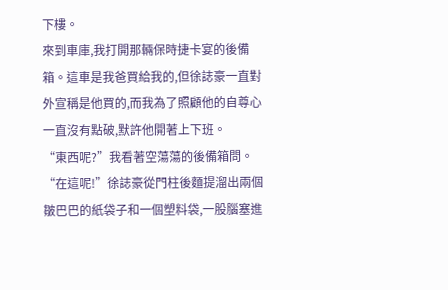下樓。
來到車庫,我打開那輛保時捷卡宴的後備箱。這車是我爸買給我的,但徐誌豪一直對外宣稱是他買的,而我為了照顧他的自尊心一直沒有點破,默許他開著上下班。
“東西呢?”我看著空蕩蕩的後備箱問。
“在這呢!”徐誌豪從門柱後麵提溜出兩個皺巴巴的紙袋子和一個塑料袋,一股腦塞進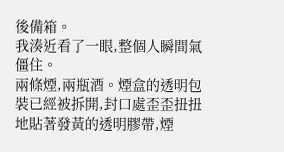後備箱。
我湊近看了一眼,整個人瞬間氣僵住。
兩條煙,兩瓶酒。煙盒的透明包裝已經被拆開,封口處歪歪扭扭地貼著發黃的透明膠帶,煙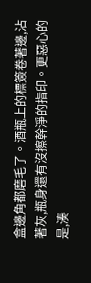盒邊角都磨毛了。酒瓶上的標簽卷著邊,沾著灰,瓶身還有沒擦幹淨的指印。更惡心的是,湊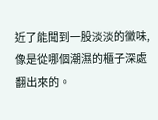近了能聞到一股淡淡的黴味,像是從哪個潮濕的櫃子深處翻出來的。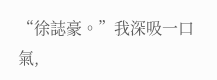“徐誌豪。”我深吸一口氣,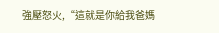強壓怒火,“這就是你給我爸媽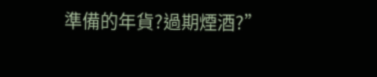準備的年貨?過期煙酒?”